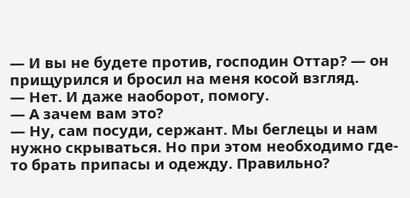— И вы не будете против, господин Оттар? — он прищурился и бросил на меня косой взгляд.
— Нет. И даже наоборот, помогу.
— А зачем вам это?
— Ну, сам посуди, сержант. Мы беглецы и нам нужно скрываться. Но при этом необходимо где-то брать припасы и одежду. Правильно?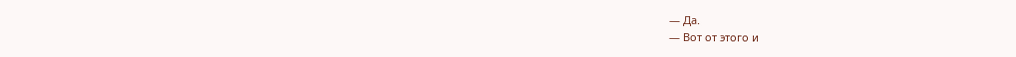— Да.
— Вот от этого и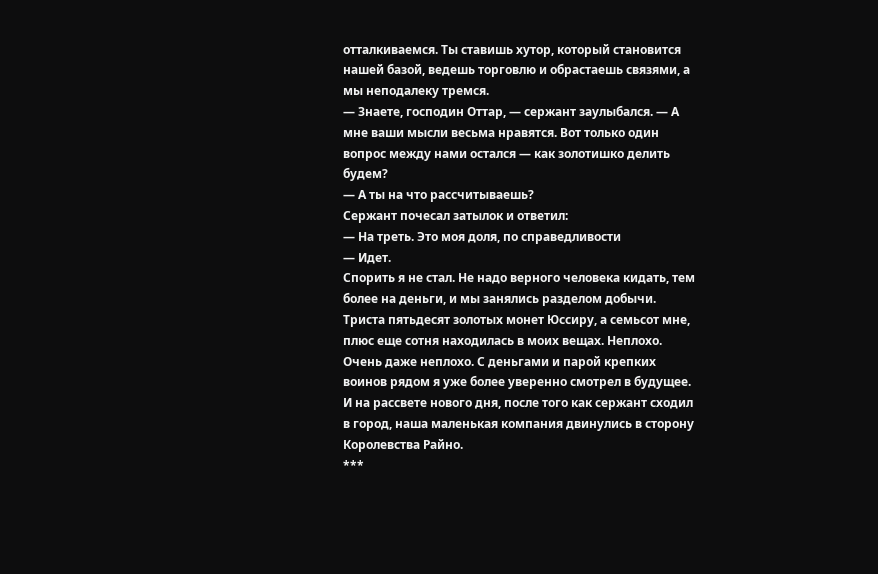отталкиваемся. Ты ставишь хутор, который становится нашей базой, ведешь торговлю и обрастаешь связями, а мы неподалеку тремся.
— Знаете, господин Оттар, — сержант заулыбался. — А мне ваши мысли весьма нравятся. Вот только один вопрос между нами остался — как золотишко делить будем?
— А ты на что рассчитываешь?
Сержант почесал затылок и ответил:
— На треть. Это моя доля, по справедливости
— Идет.
Спорить я не стал. Не надо верного человека кидать, тем более на деньги, и мы занялись разделом добычи. Триста пятьдесят золотых монет Юссиру, а семьсот мне, плюс еще сотня находилась в моих вещах. Неплохо. Очень даже неплохо. С деньгами и парой крепких воинов рядом я уже более уверенно смотрел в будущее. И на рассвете нового дня, после того как сержант сходил в город, наша маленькая компания двинулись в сторону Королевства Райно.
***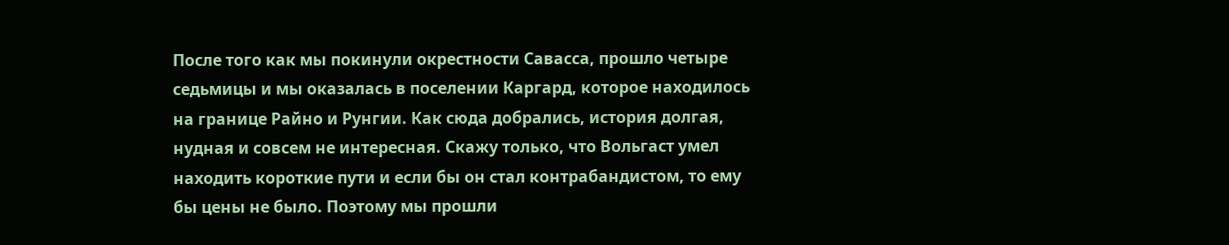После того как мы покинули окрестности Савасса, прошло четыре седьмицы и мы оказалась в поселении Каргард, которое находилось на границе Райно и Рунгии. Как сюда добрались, история долгая, нудная и совсем не интересная. Скажу только, что Вольгаст умел находить короткие пути и если бы он стал контрабандистом, то ему бы цены не было. Поэтому мы прошли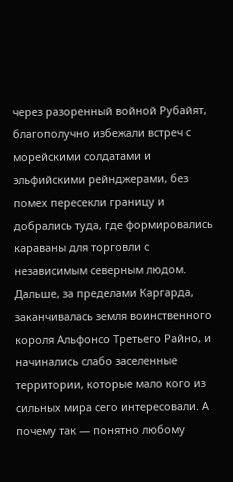через разоренный войной Рубайят, благополучно избежали встреч с морейскими солдатами и эльфийскими рейнджерами, без помех пересекли границу и добрались туда, где формировались караваны для торговли с независимым северным людом.
Дальше, за пределами Каргарда, заканчивалась земля воинственного короля Альфонсо Третьего Райно, и начинались слабо заселенные территории, которые мало кого из сильных мира сего интересовали. А почему так — понятно любому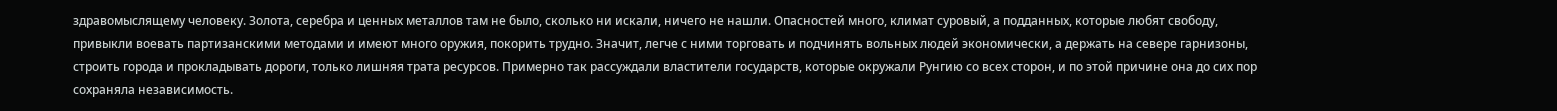здравомыслящему человеку. Золота, серебра и ценных металлов там не было, сколько ни искали, ничего не нашли. Опасностей много, климат суровый, а подданных, которые любят свободу, привыкли воевать партизанскими методами и имеют много оружия, покорить трудно. Значит, легче с ними торговать и подчинять вольных людей экономически, а держать на севере гарнизоны, строить города и прокладывать дороги, только лишняя трата ресурсов. Примерно так рассуждали властители государств, которые окружали Рунгию со всех сторон, и по этой причине она до сих пор сохраняла независимость.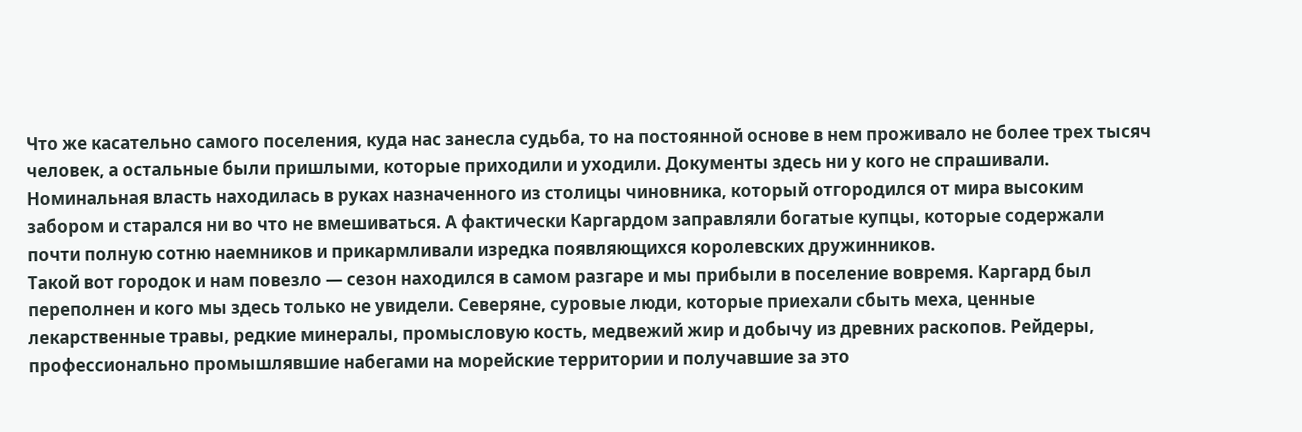Что же касательно самого поселения, куда нас занесла судьба, то на постоянной основе в нем проживало не более трех тысяч человек, а остальные были пришлыми, которые приходили и уходили. Документы здесь ни у кого не спрашивали. Номинальная власть находилась в руках назначенного из столицы чиновника, который отгородился от мира высоким забором и старался ни во что не вмешиваться. А фактически Каргардом заправляли богатые купцы, которые содержали почти полную сотню наемников и прикармливали изредка появляющихся королевских дружинников.
Такой вот городок и нам повезло — сезон находился в самом разгаре и мы прибыли в поселение вовремя. Каргард был переполнен и кого мы здесь только не увидели. Северяне, суровые люди, которые приехали сбыть меха, ценные лекарственные травы, редкие минералы, промысловую кость, медвежий жир и добычу из древних раскопов. Рейдеры, профессионально промышлявшие набегами на морейские территории и получавшие за это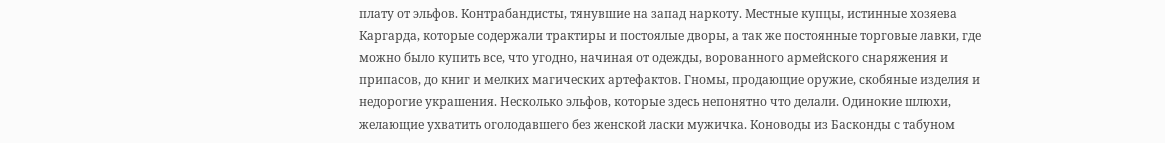плату от эльфов. Контрабандисты, тянувшие на запад наркоту. Местные купцы, истинные хозяева Каргарда, которые содержали трактиры и постоялые дворы, а так же постоянные торговые лавки, где можно было купить все, что угодно, начиная от одежды, ворованного армейского снаряжения и припасов, до книг и мелких магических артефактов. Гномы, продающие оружие, скобяные изделия и недорогие украшения. Несколько эльфов, которые здесь непонятно что делали. Одинокие шлюхи, желающие ухватить оголодавшего без женской ласки мужичка. Коноводы из Басконды с табуном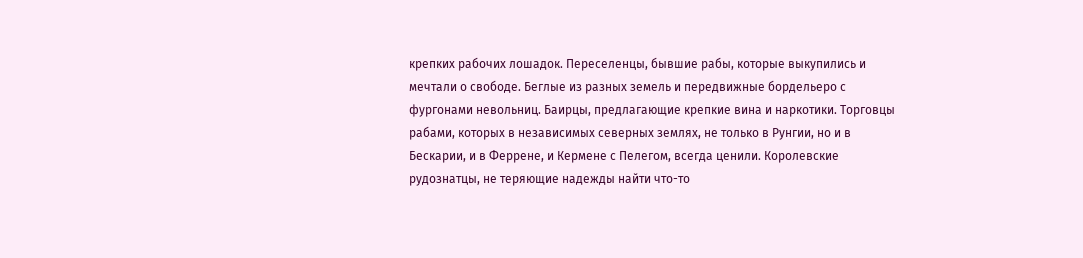крепких рабочих лошадок. Переселенцы, бывшие рабы, которые выкупились и мечтали о свободе. Беглые из разных земель и передвижные бордельеро с фургонами невольниц. Баирцы, предлагающие крепкие вина и наркотики. Торговцы рабами, которых в независимых северных землях, не только в Рунгии, но и в Бескарии, и в Феррене, и Кермене с Пелегом, всегда ценили. Королевские рудознатцы, не теряющие надежды найти что-то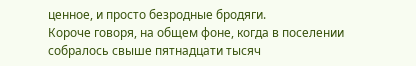ценное, и просто безродные бродяги.
Короче говоря, на общем фоне, когда в поселении собралось свыше пятнадцати тысяч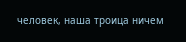человек, наша троица ничем